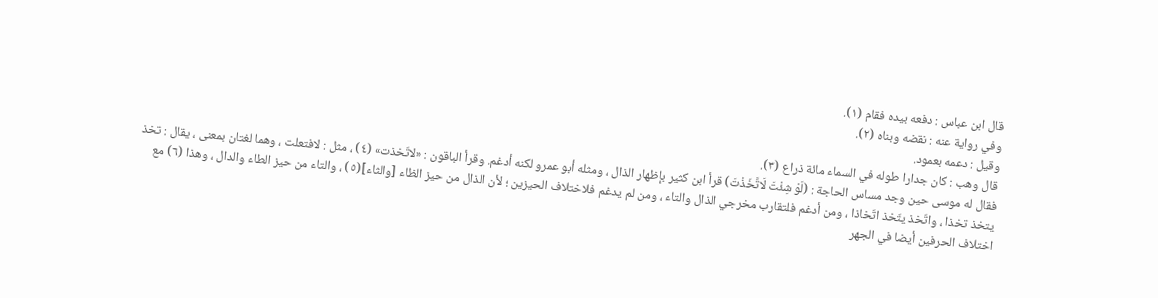قال ابن عباس : دفعه بيده فقام (١).
وفي رواية عنه : نقضه وبناه (٢).
وقيل : دعمه بعمود.
قال وهب : كان جدارا طوله في السماء مائة ذراع (٣).
فقال له موسى حين وجد مساس الحاجة : (لَوْ شِئْتَ لَاتَّخَذْتَ) قرأ ابن كثير بإظهار الذال ، ومثله أبو عمرو لكنه أدغم. وقرأ الباقون : «لاتّخذت» (٤) ، مثل : لافتعلت ، وهما لغتان بمعنى ، يقال : تخذ يتخذ تخذا ، واتّخذ يتّخذ اتّخاذا ، ومن أدغم فلتقارب مخرجي الذال والتاء ، ومن لم يدغم فلاختلاف الحيزين ؛ لأن الذال من حيز الظاء [والثاء](٥) ، والتاء من حيز الطاء والدال ، وهذا (٦) مع اختلاف الحرفين أيضا في الجهر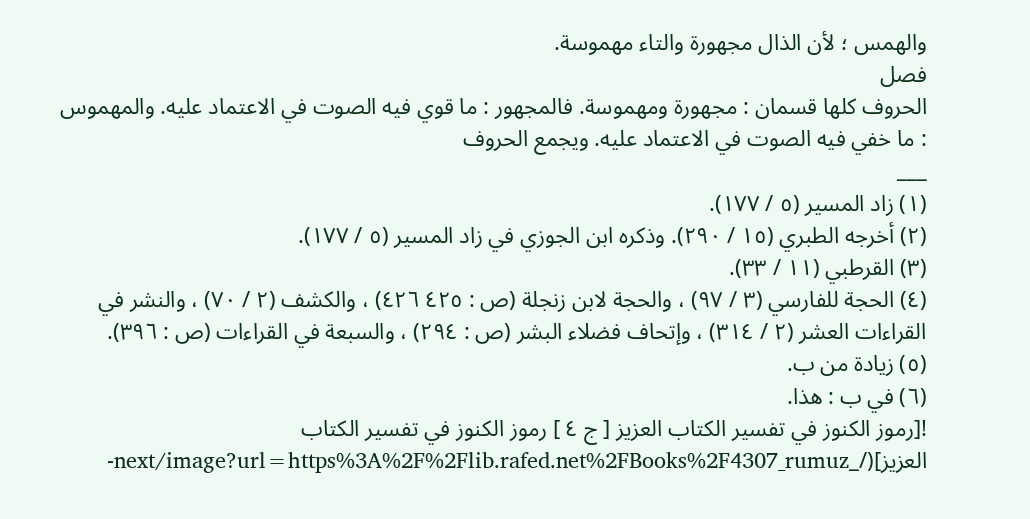والهمس ؛ لأن الذال مجهورة والتاء مهموسة.
فصل
الحروف كلها قسمان : مجهورة ومهموسة. فالمجهور : ما قوي فيه الصوت في الاعتماد عليه. والمهموس : ما خفي فيه الصوت في الاعتماد عليه. ويجمع الحروف
___
(١) زاد المسير (٥ / ١٧٧).
(٢) أخرجه الطبري (١٥ / ٢٩٠). وذكره ابن الجوزي في زاد المسير (٥ / ١٧٧).
(٣) القرطبي (١١ / ٣٣).
(٤) الحجة للفارسي (٣ / ٩٧) ، والحجة لابن زنجلة (ص : ٤٢٥ ٤٢٦) ، والكشف (٢ / ٧٠) ، والنشر في القراءات العشر (٢ / ٣١٤) ، وإتحاف فضلاء البشر (ص : ٢٩٤) ، والسبعة في القراءات (ص : ٣٩٦).
(٥) زيادة من ب.
(٦) في ب : هذا.
![رموز الكنوز في تفسير الكتاب العزيز [ ج ٤ ] رموز الكنوز في تفسير الكتاب العزيز](/_next/image?url=https%3A%2F%2Flib.rafed.net%2FBooks%2F4307_rumuz-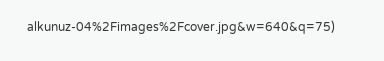alkunuz-04%2Fimages%2Fcover.jpg&w=640&q=75)